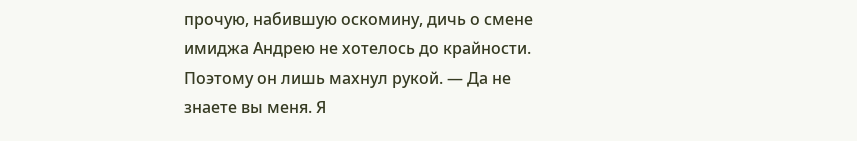прочую, набившую оскомину, дичь о смене имиджа Андрею не хотелось до крайности. Поэтому он лишь махнул рукой. — Да не знаете вы меня. Я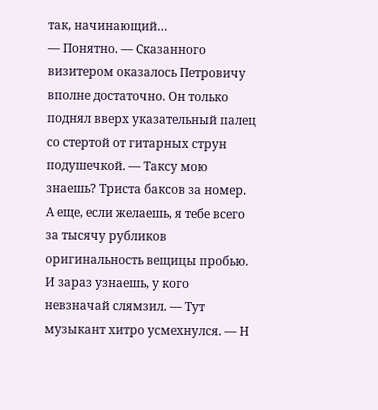так, начинающий…
— Понятно. — Сказанного визитером оказалось Петровичу вполне достаточно. Он только поднял вверх указательный палец со стертой от гитарных струн подушечкой. — Таксу мою знаешь? Триста баксов за номер. А еще, если желаешь, я тебе всего за тысячу рубликов оригинальность вещицы пробью. И зараз узнаешь, у кого невзначай слямзил. — Тут музыкант хитро усмехнулся. — Н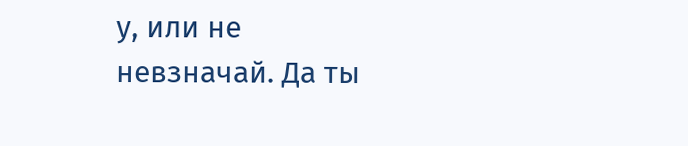у, или не невзначай. Да ты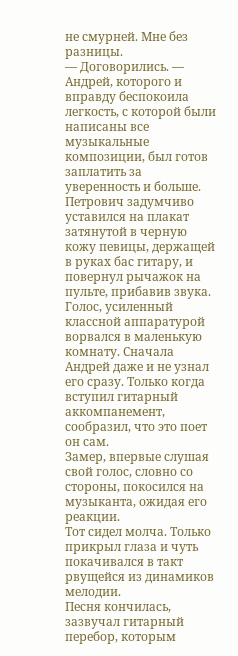не смурней. Мне без разницы.
— Договорились. — Андрей, которого и вправду беспокоила легкость, с которой были написаны все музыкальные композиции, был готов заплатить за уверенность и больше.
Петрович задумчиво уставился на плакат затянутой в черную кожу певицы, держащей в руках бас гитару, и повернул рычажок на пульте, прибавив звука.
Голос, усиленный классной аппаратурой ворвался в маленькую комнату. Сначала Андрей даже и не узнал его сразу. Только когда вступил гитарный аккомпанемент, сообразил, что это поет он сам.
Замер, впервые слушая свой голос, словно со стороны, покосился на музыканта, ожидая его реакции.
Тот сидел молча. Только прикрыл глаза и чуть покачивался в такт рвущейся из динамиков мелодии.
Песня кончилась, зазвучал гитарный перебор, которым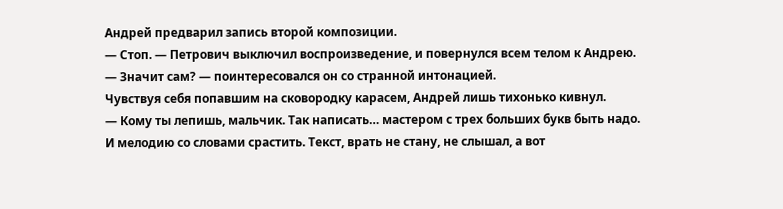Андрей предварил запись второй композиции.
— Стоп. — Петрович выключил воспроизведение, и повернулся всем телом к Андрею. — Значит сам? — поинтересовался он со странной интонацией.
Чувствуя себя попавшим на сковородку карасем, Андрей лишь тихонько кивнул.
— Кому ты лепишь, мальчик. Так написать… мастером с трех больших букв быть надо. И мелодию со словами срастить. Текст, врать не стану, не слышал, а вот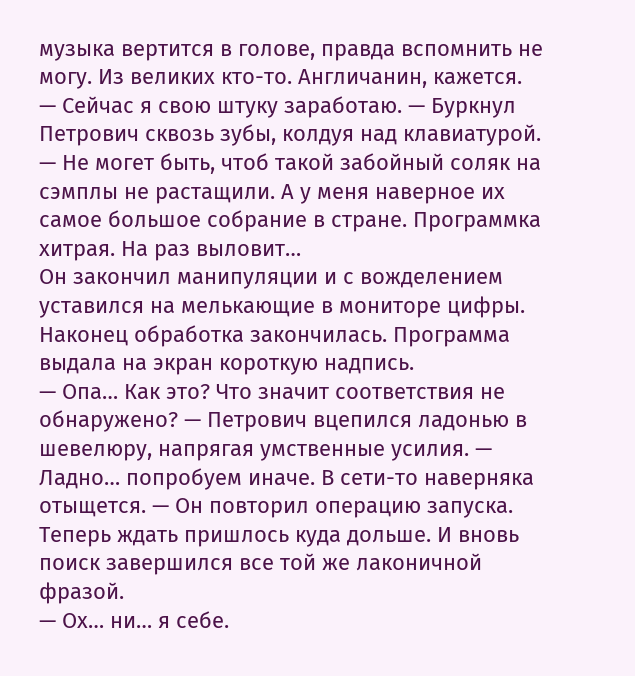музыка вертится в голове, правда вспомнить не могу. Из великих кто-то. Англичанин, кажется.
— Сейчас я свою штуку заработаю. — Буркнул Петрович сквозь зубы, колдуя над клавиатурой. — Не могет быть, чтоб такой забойный соляк на сэмплы не растащили. А у меня наверное их самое большое собрание в стране. Программка хитрая. На раз выловит…
Он закончил манипуляции и с вожделением уставился на мелькающие в мониторе цифры.
Наконец обработка закончилась. Программа выдала на экран короткую надпись.
— Опа… Как это? Что значит соответствия не обнаружено? — Петрович вцепился ладонью в шевелюру, напрягая умственные усилия. — Ладно… попробуем иначе. В сети-то наверняка отыщется. — Он повторил операцию запуска. Теперь ждать пришлось куда дольше. И вновь поиск завершился все той же лаконичной фразой.
— Ох… ни… я себе.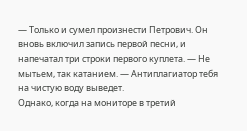— Только и сумел произнести Петрович. Он вновь включил запись первой песни, и напечатал три строки первого куплета. — Не мытьем, так катанием. — Антиплагиатор тебя на чистую воду выведет.
Однако, когда на мониторе в третий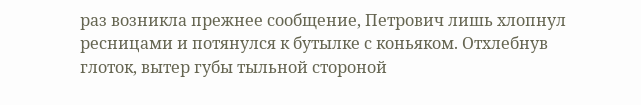раз возникла прежнее сообщение, Петрович лишь хлопнул ресницами и потянулся к бутылке с коньяком. Отхлебнув глоток, вытер губы тыльной стороной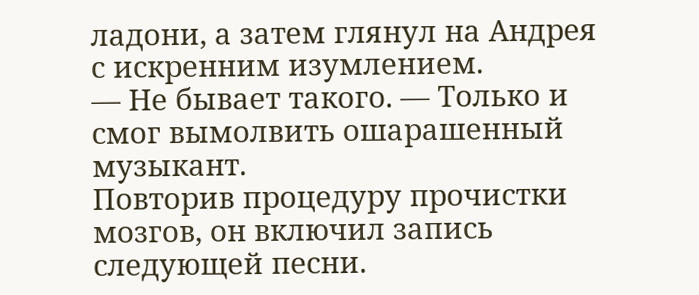ладони, а затем глянул на Андрея с искренним изумлением.
— Не бывает такого. — Только и смог вымолвить ошарашенный музыкант.
Повторив процедуру прочистки мозгов, он включил запись следующей песни.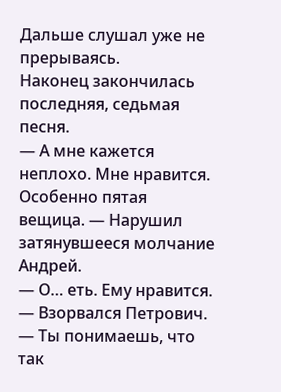Дальше слушал уже не прерываясь.
Наконец закончилась последняя, седьмая песня.
— А мне кажется неплохо. Мне нравится. Особенно пятая вещица. — Нарушил затянувшееся молчание Андрей.
— О… еть. Ему нравится. — Взорвался Петрович. — Ты понимаешь, что так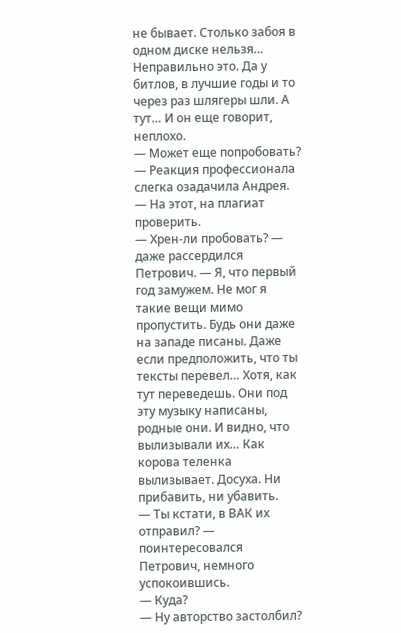не бывает. Столько забоя в одном диске нельзя… Неправильно это. Да у битлов, в лучшие годы и то через раз шлягеры шли. А тут… И он еще говорит, неплохо.
— Может еще попробовать? — Реакция профессионала слегка озадачила Андрея. — На этот, на плагиат проверить.
— Хрен-ли пробовать? — даже рассердился Петрович. — Я, что первый год замужем. Не мог я такие вещи мимо пропустить. Будь они даже на западе писаны. Даже если предположить, что ты тексты перевел… Хотя, как тут переведешь. Они под эту музыку написаны, родные они. И видно, что вылизывали их… Как корова теленка вылизывает. Досуха. Ни прибавить, ни убавить.
— Ты кстати, в ВАК их отправил? — поинтересовался Петрович, немного успокоившись.
— Куда?
— Ну авторство застолбил?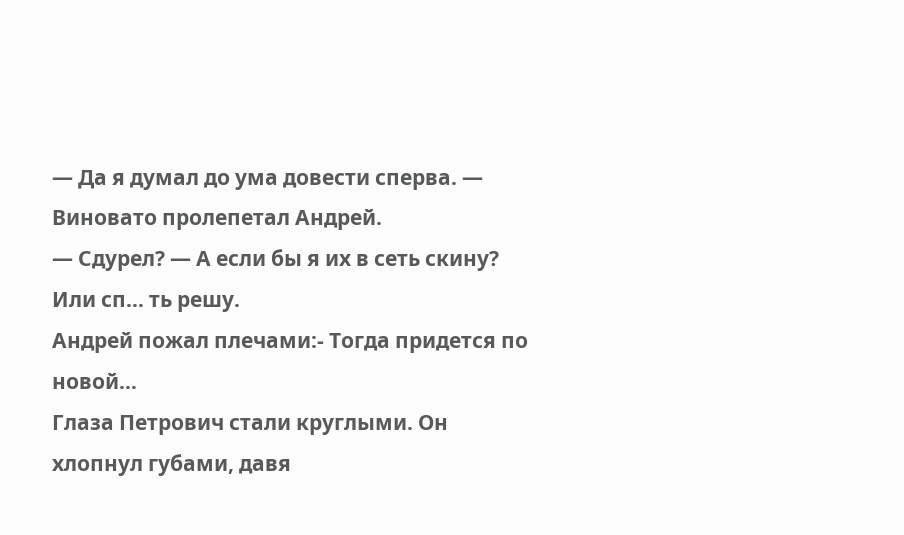— Да я думал до ума довести сперва. — Виновато пролепетал Андрей.
— Сдурел? — А если бы я их в сеть скину? Или сп… ть решу.
Андрей пожал плечами:- Тогда придется по новой…
Глаза Петрович стали круглыми. Он хлопнул губами, давя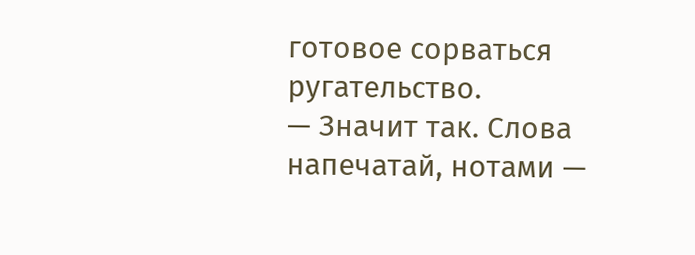готовое сорваться ругательство.
— Значит так. Слова напечатай, нотами —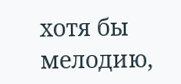хотя бы мелодию,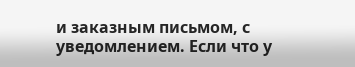и заказным письмом, с уведомлением. Если что у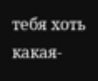тебя хоть какая-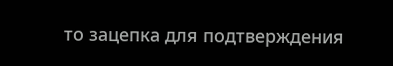то зацепка для подтверждения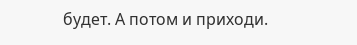будет. А потом и приходи.